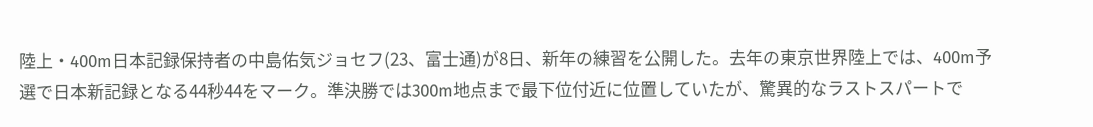陸上・400m日本記録保持者の中島佑気ジョセフ(23、富士通)が8日、新年の練習を公開した。去年の東京世界陸上では、400m予選で日本新記録となる44秒44をマーク。準決勝では300m地点まで最下位付近に位置していたが、驚異的なラストスパートで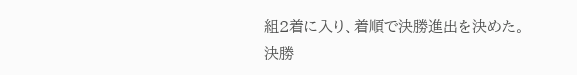組2着に入り、着順で決勝進出を決めた。
決勝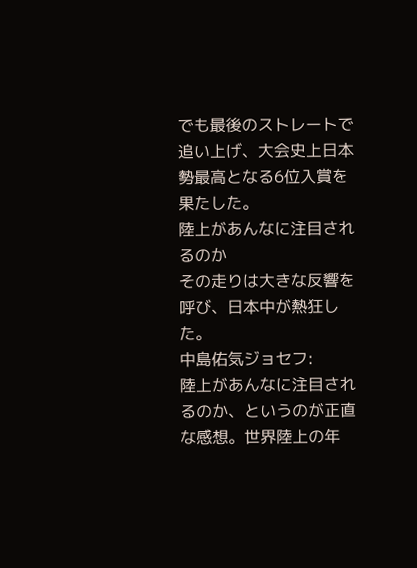でも最後のストレートで追い上げ、大会史上日本勢最高となる6位入賞を果たした。
陸上があんなに注目されるのか
その走りは大きな反響を呼び、日本中が熱狂した。
中島佑気ジョセフ:
陸上があんなに注目されるのか、というのが正直な感想。世界陸上の年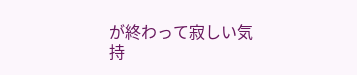が終わって寂しい気持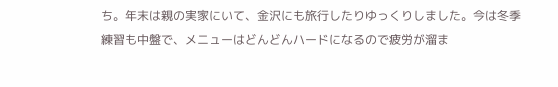ち。年末は親の実家にいて、金沢にも旅行したりゆっくりしました。今は冬季練習も中盤で、メニューはどんどんハードになるので疲労が溜ま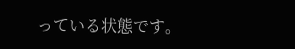っている状態です。